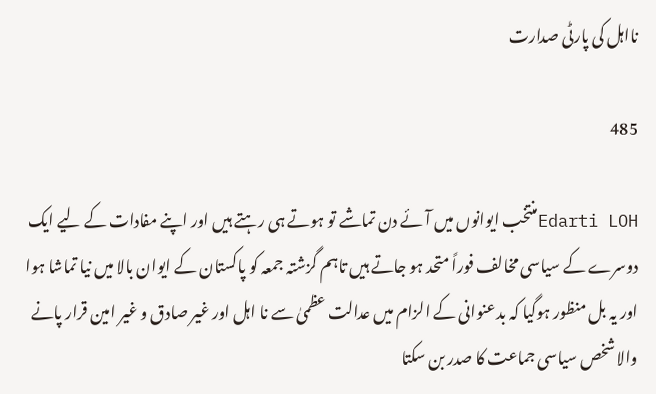نااہل کی پارٹی صدارت

485

Edarti LOHمنتخب ایوانوں میں آئے دن تماشے تو ہوتے ہی رہتے ہیں اور اپنے مفادات کے لیے ایک دوسرے کے سیاسی مخالف فوراً متحد ہو جاتے ہیں تاہم گزشتہ جمعہ کو پاکستان کے ایوان بالا میں نیا تماشا ہوا اور یہ بل منظور ہوگیا کہ بدعنوانی کے الزام میں عدالت عظمیٰ سے نا اہل اور غیر صادق و غیر امین قرار پانے والا شخص سیاسی جماعت کا صدر بن سکتا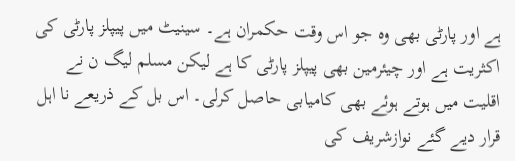ہے اور پارٹی بھی وہ جو اس وقت حکمران ہے۔ سینیٹ میں پیپلز پارٹی کی اکثریت ہے اور چیئرمین بھی پیپلز پارٹی کا ہے لیکن مسلم لیگ ن نے اقلیت میں ہوتے ہوئے بھی کامیابی حاصل کرلی۔ اس بل کے ذریعے نا اہل قرار دیے گئے نوازشریف کی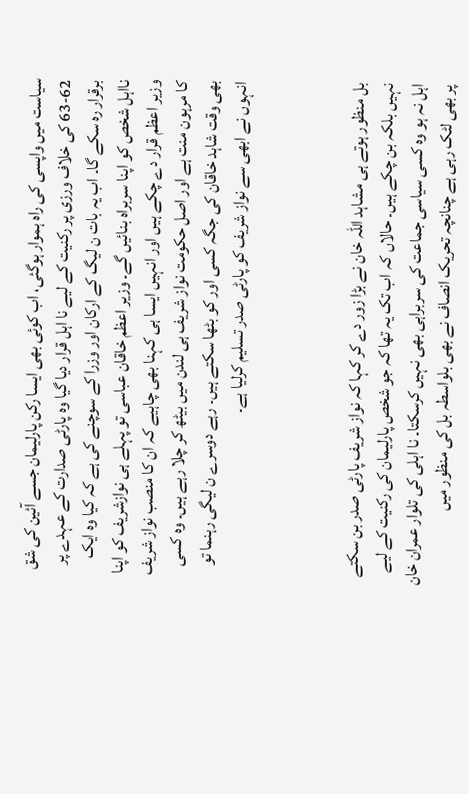سیاست میں واپسی کی راہ ہموار ہوگئی، اب کوئی بھی ایسا رکن پارلیمان جسے آئین کی شق 62-63 کی خلاف ورزی پر رکنیت کے لیے نا اہل قرار دیا گیا وہ پارٹی صدارت کے عہدے پر برقرار رہ سکے گا۔ اب یہ بات ن لیگ کے ارکان اور وزرا کے سوچنے کی ہے کہ کیا وہ ایک نااہل شخص کو اپنا سربراہ بنائیں گے۔ وزیر اعظم خاقان عباسی تو پہلے ہی نوازشریف کو اپنا وزیر اعظم قرار دے چکے ہیں اور انہیں ایسا ہی کہنا بھی چاہیے کہ ان کا منصب نواز شریف کا مرہون منت ہے اور اصل حکومت نواز شریف ہی لندن میں بیٹھ کر چلا رہے ہیں۔ وہ کسی بھی وقت شاہد خاقان کی جگہ کسی اور کو بٹھا سکتے ہیں۔ رہے دوسرے ن لیگی رہنما تو انہوں نے ابھی سے نواز شریف کو پارٹی صدر تسلیم کرلیا ہے۔



بل منظور ہوتے ہی مشاہد اللہ خان نے بڑا زور دے کر کہا کہ نواز شریف پارٹی صدر بن سکتے نہیں بلکہ بن چکے ہیں۔ حالاں کہ اب تک یہ تھا کہ جو شخص پارلیمان کی رکنیت کے لیے اہل نہ ہو وہ کسی سیاسی جماعت کی سربراہی بھی نہیں کرسکتا۔ نا اہلی کی تلوار عمران خان پر بھی لٹک رہی ہے چنانچہ تحریک انصاف نے بھی بلواسطہ بل کی منظور میں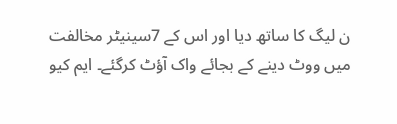ن لیگ کا ساتھ دیا اور اس کے 7سینیٹر مخالفت میں ووٹ دینے کے بجائے واک آؤٹ کرگئے۔ ایم کیو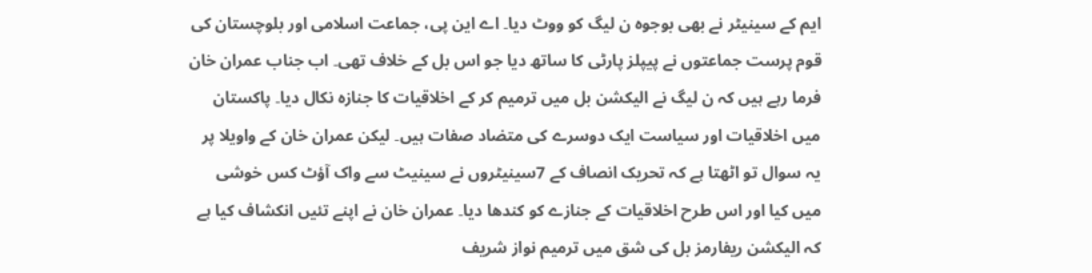ایم کے سینیٹر نے بھی بوجوہ ن لیگ کو ووٹ دیا۔ اے این پی، جماعت اسلامی اور بلوچستان کی قوم پرست جماعتوں نے پیپلز پارٹی کا ساتھ دیا جو اس بل کے خلاف تھی۔ اب جناب عمران خان فرما رہے ہیں کہ ن لیگ نے الیکشن بل میں ترمیم کر کے اخلاقیات کا جنازہ نکال دیا۔ پاکستان میں اخلاقیات اور سیاست ایک دوسرے کی متضاد صفات ہیں۔ لیکن عمران خان کے واویلا پر یہ سوال تو اٹھتا ہے کہ تحریک انصاف کے 7سینیٹروں نے سینیٹ سے واک آؤٹ کس خوشی میں کیا اور اس طرح اخلاقیات کے جنازے کو کندھا دیا۔ عمران خان نے اپنے تئیں انکشاف کیا ہے کہ الیکشن ریفارمز بل کی شق میں ترمیم نواز شریف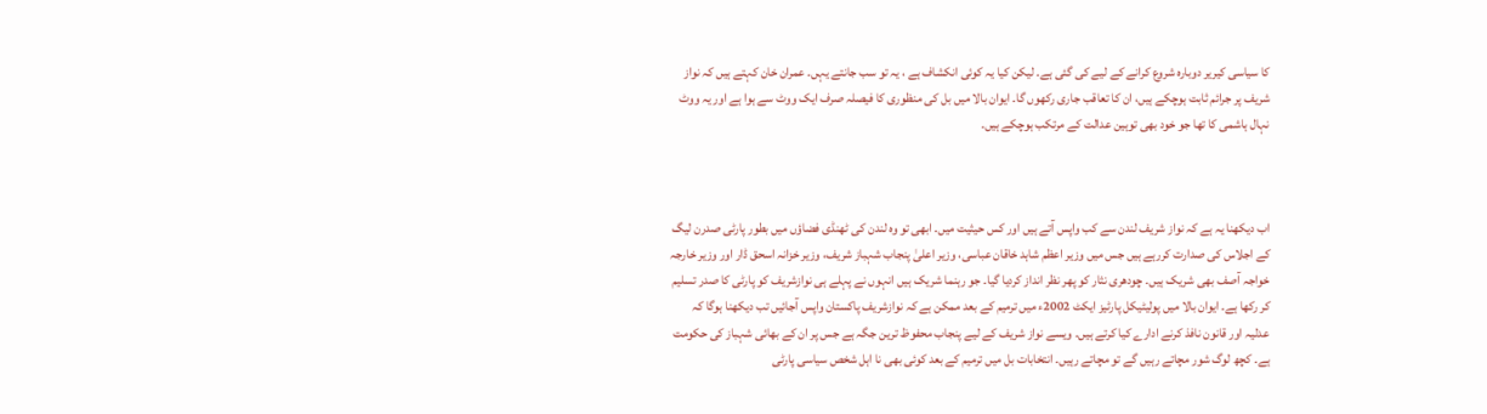کا سیاسی کیریر دوبارہ شروع کرانے کے لیے کی گئی ہے۔ لیکن کیا یہ کوئی انکشاف ہے ، یہ تو سب جانتے یہں۔ عمران خان کہتے ہیں کہ نواز شریف پر جرائم ثابت ہوچکے ہیں، ان کا تعاقب جاری رکھوں گا۔ ایوان بالا میں بل کی منظوری کا فیصلہ صرف ایک ووٹ سے ہوا ہے اور یہ ووٹ نہال ہاشمی کا تھا جو خود بھی توہین عدالت کے مرتکب ہوچکے ہیں۔



اب دیکھنا یہ ہے کہ نواز شریف لندن سے کب واپس آتے ہیں اور کس حیثیت میں۔ ابھی تو وہ لندن کی ٹھنڈی فضاؤں میں بطور پارٹی صدرن لیگ کے اجلاس کی صدارت کررہے ہیں جس میں وزیر اعظم شاہد خاقان عباسی، وزیر اعلیٰ پنجاب شہباز شریف، وزیر خزانہ اسحق ڈار اور وزیر خارجہ خواجہ آصف بھی شریک ہیں۔ چودھری نثار کو پھر نظر انداز کردیا گیا۔ جو رہنما شریک ہیں انہوں نے پہلے ہی نوازشریف کو پارٹی کا صدر تسلیم کر رکھا ہے۔ ایوان بالا میں پولیٹیکل پارٹیز ایکٹ 2002ء میں ترمیم کے بعد ممکن ہے کہ نوازشریف پاکستان واپس آجائیں تب دیکھنا ہوگا کہ عدلیہ اور قانون نافذ کرنے ادارے کیا کرتے ہیں۔ ویسے نواز شریف کے لیے پنجاب محفوظ ترین جگہ ہے جس پر ان کے بھائی شہباز کی حکومت ہے۔ کچھ لوگ شور مچاتے رہیں گے تو مچاتے رہیں۔ انتخابات بل میں ترمیم کے بعد کوئی بھی نا اہل شخص سیاسی پارٹی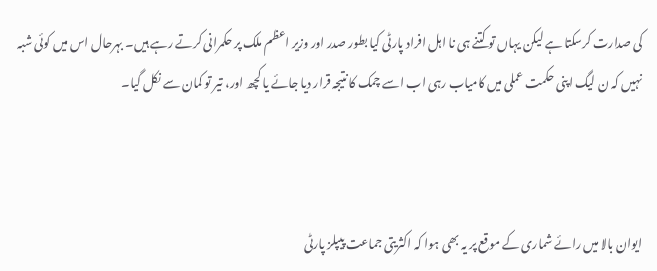کی صدارت کرسکتا ہے لیکن یہاں تو کتنے ہی نا اہل افراد پارٹی کیا بطور صدر اور وزیر اعظم ملک پر حکمرانی کرتے رہے ہیں۔ بہرحال اس میں کوئی شبہ نہیں کہ ن لیگ اپنی حکمت عملی میں کامیاب رہی اب اسے چمک کا نتیجہ قرار دیا جائے یا کچھ اور، تیر تو کمان سے نکل گیا۔



ایوان بالا میں رائے شماری کے موقع پر یہ بھی ہوا کہ اکثریتی جماعت پیپلز پارٹی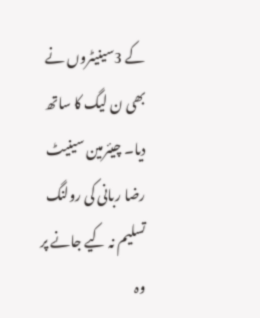کے 3سینیٹروں نے بھی ن لیگ کا ساتھ دیا۔ چیئرمین سینیٹ رضا ربانی کی رولنگ تسلیم نہ کیے جانے پر وہ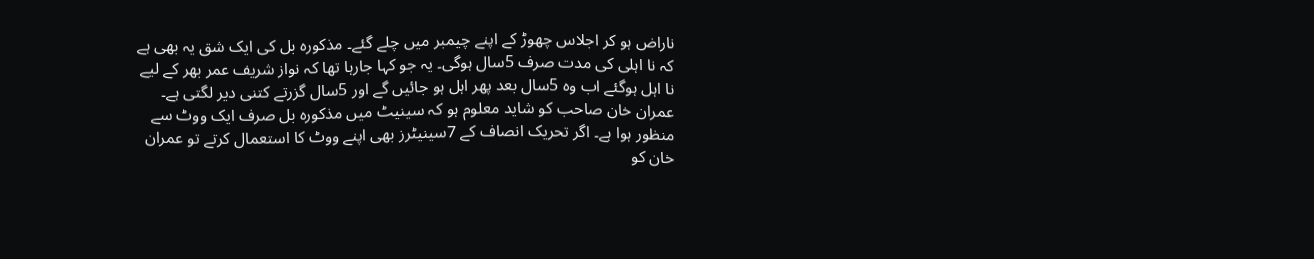ناراض ہو کر اجلاس چھوڑ کے اپنے چیمبر میں چلے گئے۔ مذکورہ بل کی ایک شق یہ بھی ہے کہ نا اہلی کی مدت صرف 5سال ہوگی۔ یہ جو کہا جارہا تھا کہ نواز شریف عمر بھر کے لیے نا اہل ہوگئے اب وہ 5سال بعد پھر اہل ہو جائیں گے اور 5سال گزرتے کتنی دیر لگتی ہے۔ عمران خان صاحب کو شاید معلوم ہو کہ سینیٹ میں مذکورہ بل صرف ایک ووٹ سے منظور ہوا ہے۔ اگر تحریک انصاف کے 7سینیٹرز بھی اپنے ووٹ کا استعمال کرتے تو عمران خان کو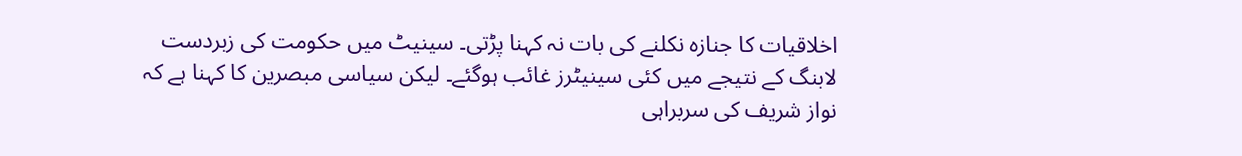اخلاقیات کا جنازہ نکلنے کی بات نہ کہنا پڑتی۔ سینیٹ میں حکومت کی زبردست لابنگ کے نتیجے میں کئی سینیٹرز غائب ہوگئے۔ لیکن سیاسی مبصرین کا کہنا ہے کہ نواز شریف کی سربراہی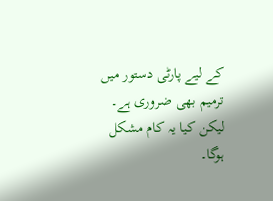کے لیے پارٹی دستور میں ترمیم بھی ضروری ہے۔ لیکن کیا یہ کام مشکل ہوگا۔